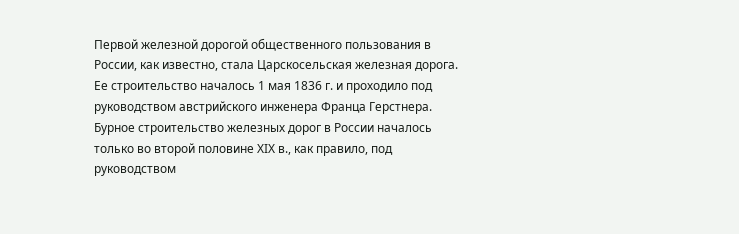Первой железной дорогой общественного пользования в России, как известно, стала Царскосельская железная дорога. Ее строительство началось 1 мая 1836 г. и проходило под руководством австрийского инженера Франца Герстнера. Бурное строительство железных дорог в России началось только во второй половине ХIХ в., как правило, под руководством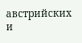австрийских и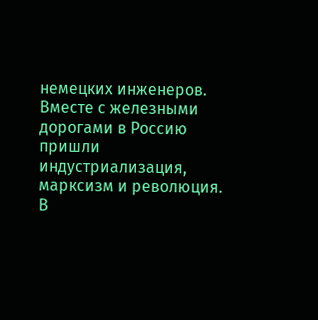немецких инженеров. Вместе с железными дорогами в Россию пришли индустриализация, марксизм и революция.
В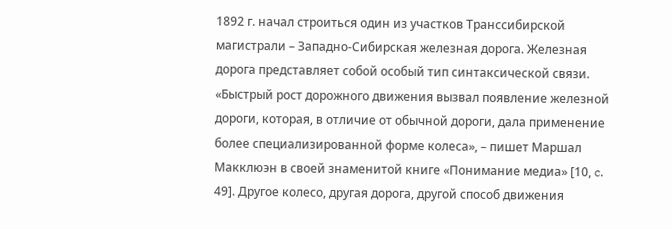1892 г. начал строиться один из участков Транссибирской магистрали – Западно-Сибирская железная дорога. Железная дорога представляет собой особый тип синтаксической связи. «Быстрый рост дорожного движения вызвал появление железной дороги, которая, в отличие от обычной дороги, дала применение более специализированной форме колеса», – пишет Маршал Макклюэн в своей знаменитой книге «Понимание медиа» [10, c. 49]. Другое колесо, другая дорога, другой способ движения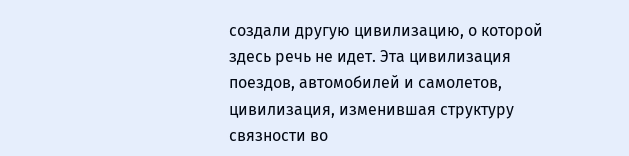создали другую цивилизацию, о которой здесь речь не идет. Эта цивилизация поездов, автомобилей и самолетов, цивилизация, изменившая структуру связности во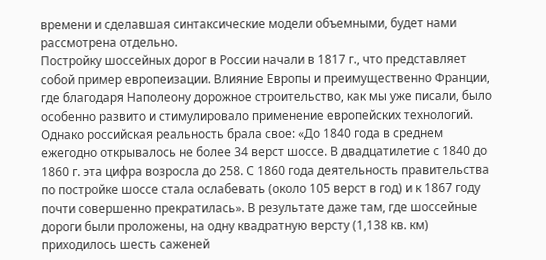времени и сделавшая синтаксические модели объемными, будет нами рассмотрена отдельно.
Постройку шоссейных дорог в России начали в 1817 г., что представляет собой пример европеизации. Влияние Европы и преимущественно Франции, где благодаря Наполеону дорожное строительство, как мы уже писали, было особенно развито и стимулировало применение европейских технологий. Однако российская реальность брала свое: «До 1840 года в среднем ежегодно открывалось не более 34 верст шоссе. В двадцатилетие с 1840 до 1860 г. эта цифра возросла до 258. С 1860 года деятельность правительства по постройке шоссе стала ослабевать (около 105 верст в год) и к 1867 году почти совершенно прекратилась». В результате даже там, где шоссейные дороги были проложены, на одну квадратную версту (1,138 кв. км) приходилось шесть саженей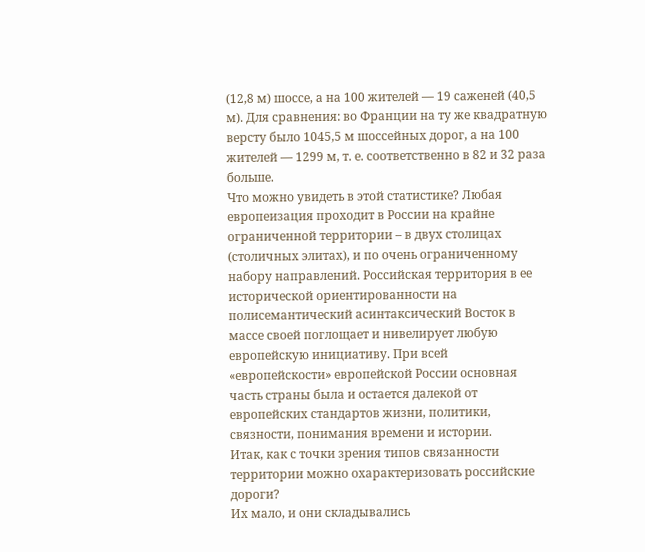(12,8 м) шоссе, а на 100 жителей — 19 саженей (40,5 м). Для сравнения: во Франции на ту же квадратную версту было 1045,5 м шоссейных дорог, а на 100 жителей — 1299 м, т. е. соответственно в 82 и 32 раза больше.
Что можно увидеть в этой статистике? Любая европеизация проходит в России на крайне ограниченной территории – в двух столицах (столичных элитах), и по очень ограниченному набору направлений. Российская территория в ее исторической ориентированности на полисемантический асинтаксический Восток в массе своей поглощает и нивелирует любую европейскую инициативу. При всей «европейскости» европейской России основная часть страны была и остается далекой от европейских стандартов жизни, политики, связности, понимания времени и истории.
Итак, как с точки зрения типов связанности территории можно охарактеризовать российские дороги?
Их мало, и они складывались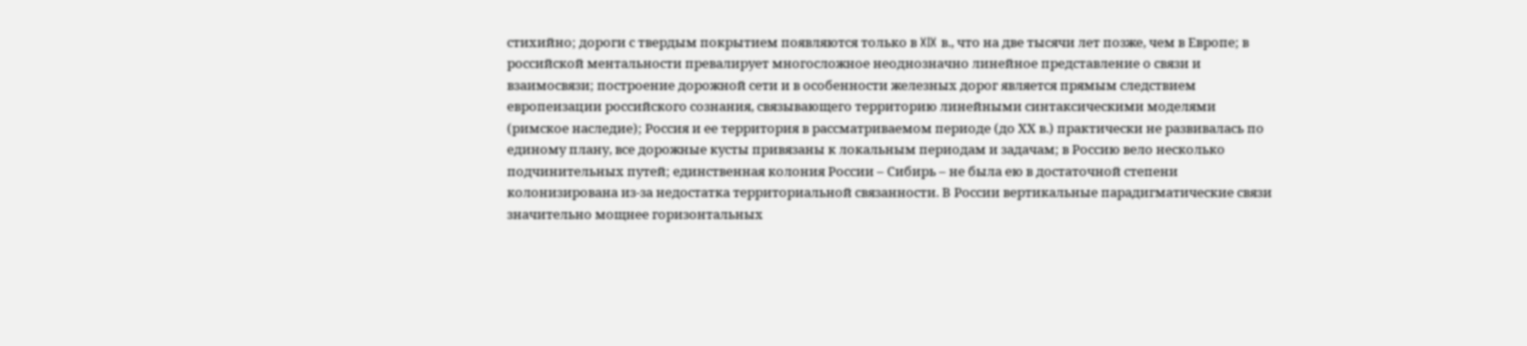стихийно; дороги с твердым покрытием появляются только в XIX в., что на две тысячи лет позже, чем в Европе; в российской ментальности превалирует многосложное неоднозначно линейное представление о связи и взаимосвязи; построение дорожной сети и в особенности железных дорог является прямым следствием европеизации российского сознания, связывающего территорию линейными синтаксическими моделями (римское наследие); Россия и ее территория в рассматриваемом периоде (до ХХ в.) практически не развивалась по единому плану, все дорожные кусты привязаны к локальным периодам и задачам; в Россию вело несколько подчинительных путей; единственная колония России – Сибирь – не была ею в достаточной степени колонизирована из-за недостатка территориальной связанности. В России вертикальные парадигматические связи значительно мощнее горизонтальных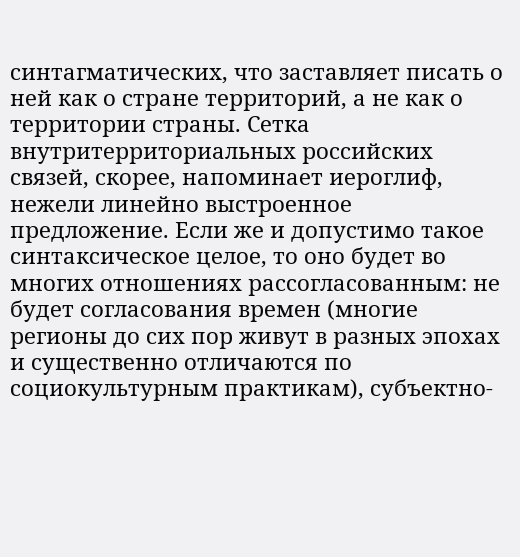синтагматических, что заставляет писать о ней как о стране территорий, а не как о территории страны. Сетка внутритерриториальных российских связей, скорее, напоминает иероглиф, нежели линейно выстроенное предложение. Если же и допустимо такое синтаксическое целое, то оно будет во многих отношениях рассогласованным: не будет согласования времен (многие регионы до сих пор живут в разных эпохах и существенно отличаются по социокультурным практикам), субъектно-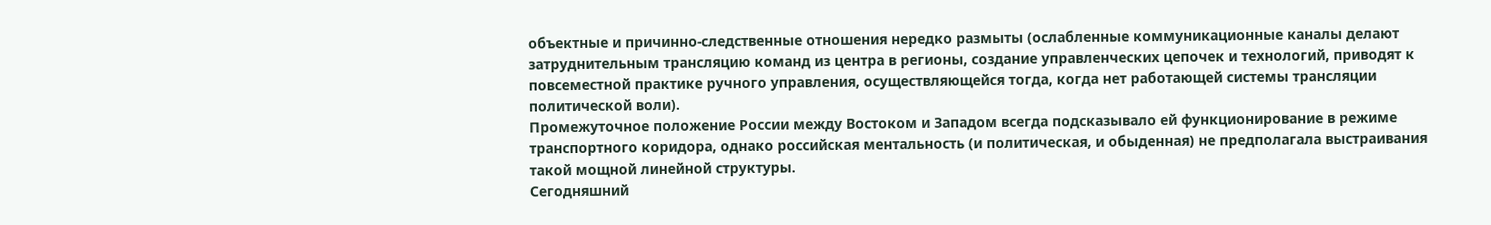объектные и причинно-следственные отношения нередко размыты (ослабленные коммуникационные каналы делают затруднительным трансляцию команд из центра в регионы, создание управленческих цепочек и технологий, приводят к повсеместной практике ручного управления, осуществляющейся тогда, когда нет работающей системы трансляции политической воли).
Промежуточное положение России между Востоком и Западом всегда подсказывало ей функционирование в режиме транспортного коридора, однако российская ментальность (и политическая, и обыденная) не предполагала выстраивания такой мощной линейной структуры.
Сегодняшний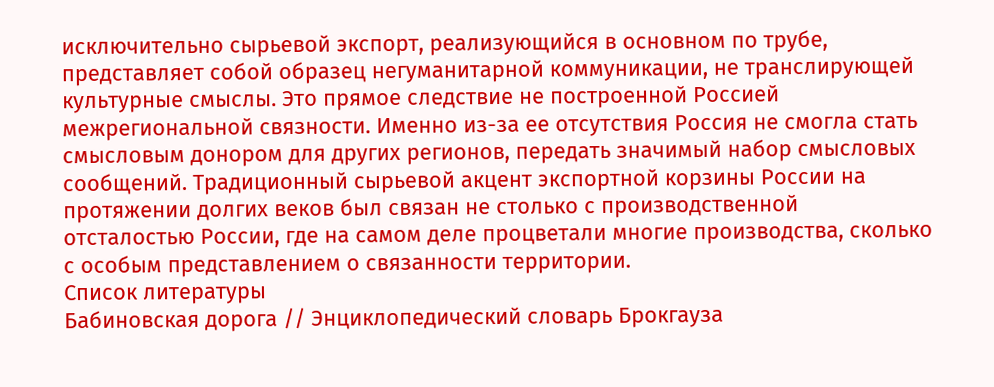исключительно сырьевой экспорт, реализующийся в основном по трубе, представляет собой образец негуманитарной коммуникации, не транслирующей культурные смыслы. Это прямое следствие не построенной Россией межрегиональной связности. Именно из-за ее отсутствия Россия не смогла стать смысловым донором для других регионов, передать значимый набор смысловых сообщений. Традиционный сырьевой акцент экспортной корзины России на протяжении долгих веков был связан не столько с производственной отсталостью России, где на самом деле процветали многие производства, сколько с особым представлением о связанности территории.
Список литературы
Бабиновская дорога // Энциклопедический словарь Брокгауза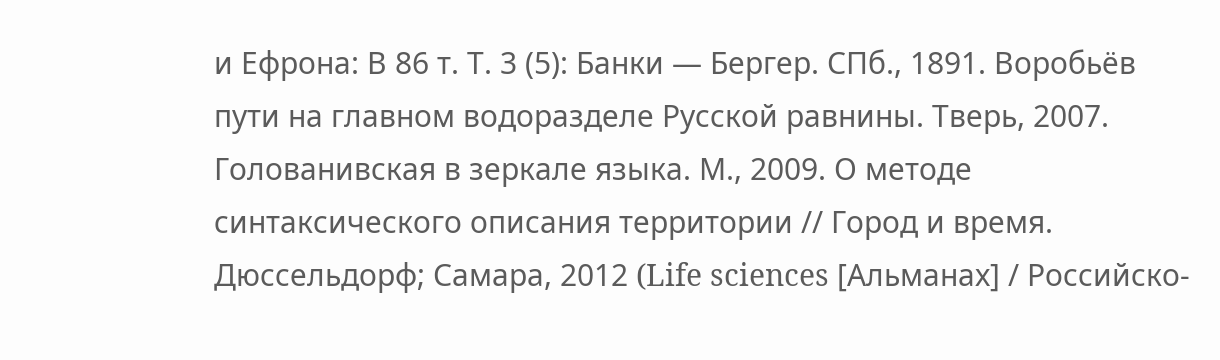и Ефрона: В 86 т. Т. 3 (5): Банки — Бергер. СПб., 1891. Воробьёв пути на главном водоразделе Русской равнины. Тверь, 2007. Голованивская в зеркале языка. М., 2009. О методе синтаксического описания территории // Город и время. Дюссельдорф; Самара, 2012 (Life sciences [Альманах] / Российско-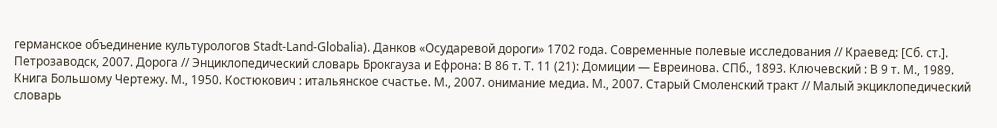германское объединение культурологов Stadt-Land-Globalia). Данков «Осударевой дороги» 1702 года. Современные полевые исследования // Краевед: [Сб. cт.]. Петрозаводск, 2007. Дорога // Энциклопедический словарь Брокгауза и Ефрона: В 86 т. Т. 11 (21): Домиции — Евреинова. СПб., 1893. Ключевский : В 9 т. М., 1989. Книга Большому Чертежу. М., 1950. Костюкович : итальянское счастье. М., 2007. онимание медиа. М., 2007. Старый Смоленский тракт // Малый экциклопедический словарь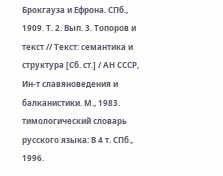Брокгауза и Ефрона. СПб., 1909. Т. 2. Вып. 3. Топоров и текст // Текст: семантика и структура [Сб. cт.] / АН СССР, Ин-т славяноведения и балканистики. М., 1983. тимологический словарь русского языка: В 4 т. СПб., 1996.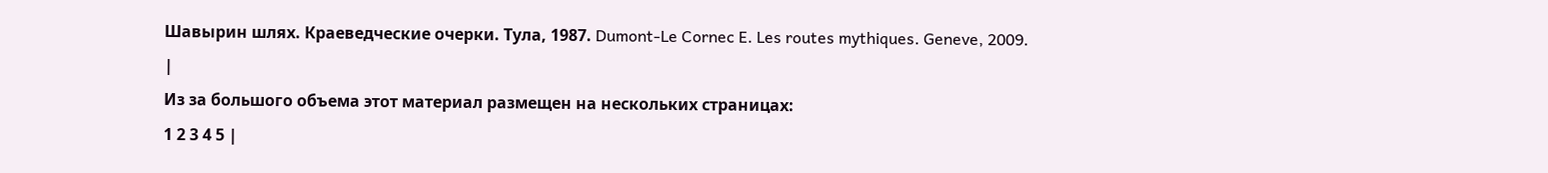Шавырин шлях. Краеведческие очерки. Тула, 1987. Dumont-Le Cornec E. Les routes mythiques. Geneve, 2009.
|
Из за большого объема этот материал размещен на нескольких страницах:
1 2 3 4 5 |